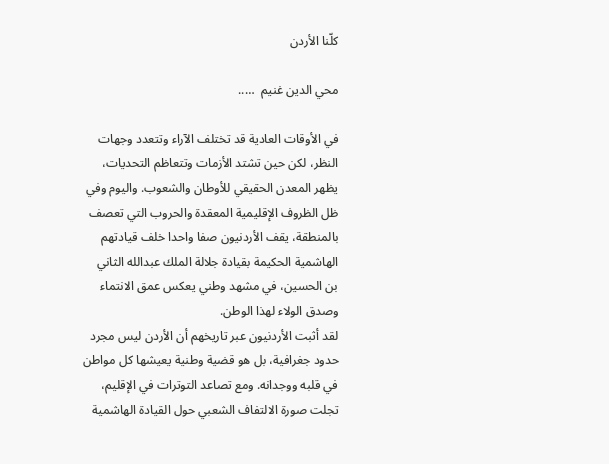كلّنا الأردن

محي الدين غنيم  …..

في الأوقات العادية قد تختلف الآراء وتتعدد وجهات النظر، لكن حين تشتد الأزمات وتتعاظم التحديات، يظهر المعدن الحقيقي للأوطان والشعوب. واليوم وفي ظل الظروف الإقليمية المعقدة والحروب التي تعصف بالمنطقة، يقف الأردنيون صفا واحدا خلف قيادتهم الهاشمية الحكيمة بقيادة جلالة الملك عبدالله الثاني بن الحسين، في مشهد وطني يعكس عمق الانتماء وصدق الولاء لهذا الوطن.
لقد أثبت الأردنيون عبر تاريخهم أن الأردن ليس مجرد حدود جغرافية، بل هو قضية وطنية يعيشها كل مواطن في قلبه ووجدانه. ومع تصاعد التوترات في الإقليم، تجلت صورة الالتفاف الشعبي حول القيادة الهاشمية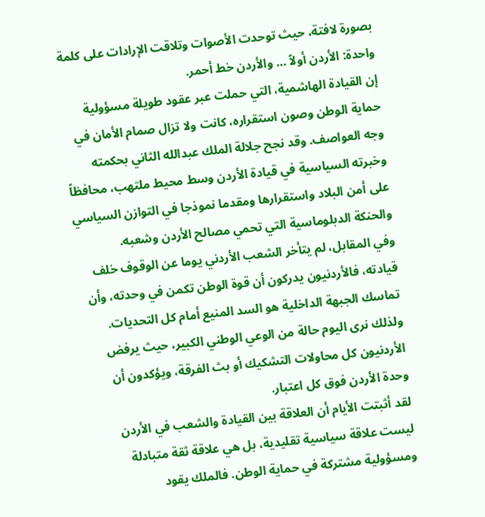بصورة لافتة، حيث توحدت الأصوات وتلاقت الإرادات على كلمة واحدة: الأردن أولاً … والأردن خط أحمر.
إن القيادة الهاشمية، التي حملت عبر عقود طويلة مسؤولية حماية الوطن وصون استقراره، كانت ولا تزال صمام الأمان في وجه العواصف. وقد نجح جلالة الملك عبدالله الثاني بحكمته وخبرته السياسية في قيادة الأردن وسط محيط ملتهب، محافظاً على أمن البلاد واستقرارها ومقدما نموذجا في التوازن السياسي والحنكة الدبلوماسية التي تحمي مصالح الأردن وشعبه.
وفي المقابل، لم يتأخر الشعب الأردني يوما عن الوقوف خلف قيادته، فالأردنيون يدركون أن قوة الوطن تكمن في وحدته، وأن تماسك الجبهة الداخلية هو السد المنيع أمام كل التحديات. ولذلك نرى اليوم حالة من الوعي الوطني الكبير، حيث يرفض الأردنيون كل محاولات التشكيك أو بث الفرقة، ويؤكدون أن وحدة الأردن فوق كل اعتبار.
لقد أثبتت الأيام أن العلاقة بين القيادة والشعب في الأردن ليست علاقة سياسية تقليدية، بل هي علاقة ثقة متبادلة ومسؤولية مشتركة في حماية الوطن. فالملك يقود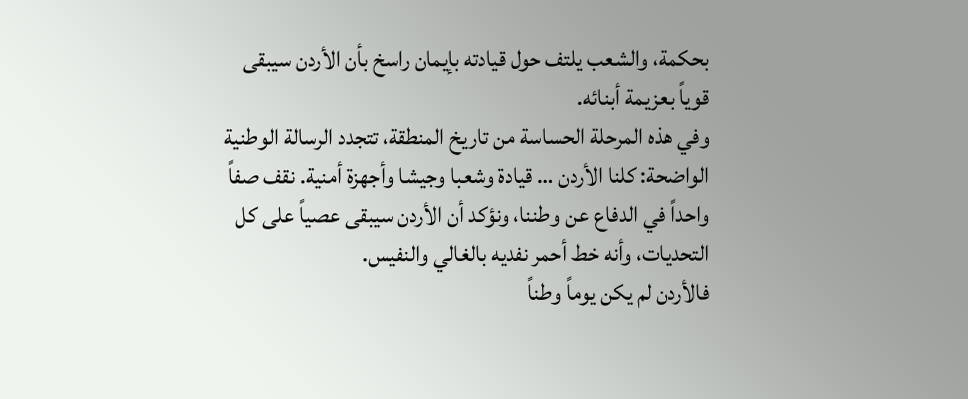بحكمة، والشعب يلتف حول قيادته بإيمان راسخ بأن الأردن سيبقى قوياً بعزيمة أبنائه.
وفي هذه المرحلة الحساسة من تاريخ المنطقة، تتجدد الرسالة الوطنية الواضحة: كلنا الأردن … قيادة وشعبا وجيشا وأجهزة أمنية. نقف صفاً واحداً في الدفاع عن وطننا، ونؤكد أن الأردن سيبقى عصياً على كل التحديات، وأنه خط أحمر نفديه بالغالي والنفيس.
فالأردن لم يكن يوماً وطناً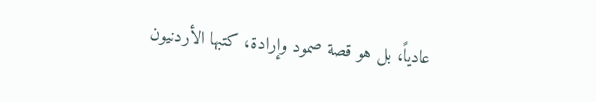عادياً، بل هو قصة صمود وإرادة، كتبها الأردنيون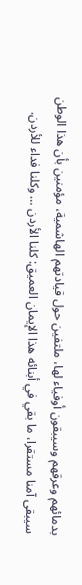بدمائهم وعرقهم وسيبقون أوفياء لها، ملتفين حول قيادتهم الهاشمية، مؤمنين بأن هذا الوطن سيبقى آمنا مستقرا، ما بقي في أبنائه هذا الإيمان العميق: كلنا الأردن … وكلنا فداء للأردن.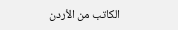الكاتب من الأردن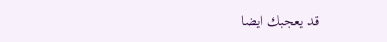قد يعجبك ايضا